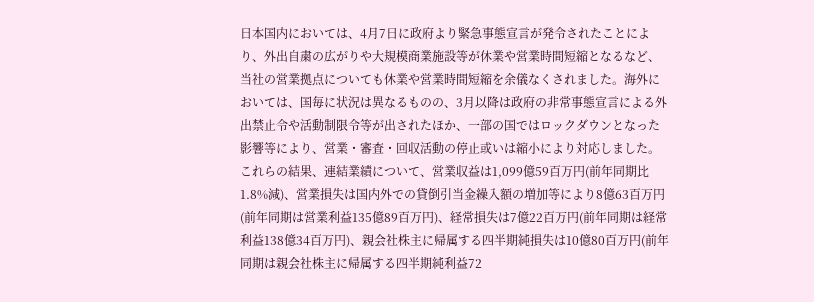日本国内においては、4月7日に政府より緊急事態宣言が発令されたことにより、外出自粛の広がりや大規模商業施設等が休業や営業時間短縮となるなど、当社の営業拠点についても休業や営業時間短縮を余儀なくされました。海外においては、国毎に状況は異なるものの、3月以降は政府の非常事態宣言による外出禁止令や活動制限令等が出されたほか、一部の国ではロックダウンとなった影響等により、営業・審査・回収活動の停止或いは縮小により対応しました。
これらの結果、連結業績について、営業収益は1,099億59百万円(前年同期比1.8%減)、営業損失は国内外での貸倒引当金繰入額の増加等により8億63百万円(前年同期は営業利益135億89百万円)、経常損失は7億22百万円(前年同期は経常利益138億34百万円)、親会社株主に帰属する四半期純損失は10億80百万円(前年同期は親会社株主に帰属する四半期純利益72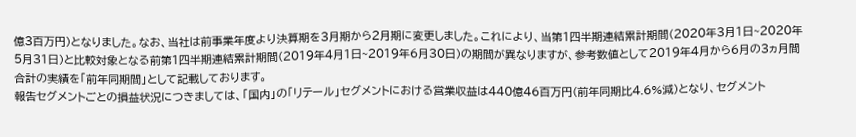億3百万円)となりました。なお、当社は前事業年度より決算期を3月期から2月期に変更しました。これにより、当第1四半期連結累計期間(2020年3月1日~2020年5月31日)と比較対象となる前第1四半期連結累計期間(2019年4月1日~2019年6月30日)の期間が異なりますが、参考数値として2019年4月から6月の3ヵ月間合計の実績を「前年同期間」として記載しております。
報告セグメントごとの損益状況につきましては、「国内」の「リテール」セグメントにおける営業収益は440億46百万円(前年同期比4.6%減)となり、セグメント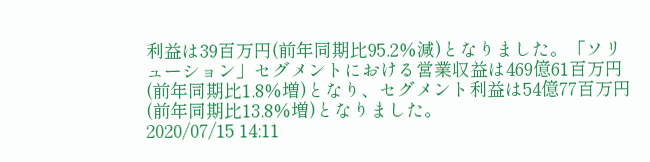利益は39百万円(前年同期比95.2%減)となりました。「ソリューション」セグメントにおける営業収益は469億61百万円(前年同期比1.8%増)となり、セグメント利益は54億77百万円(前年同期比13.8%増)となりました。
2020/07/15 14:11